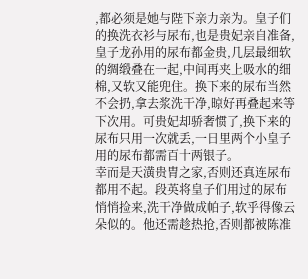,都必须是她与陛下亲力亲为。皇子们的换洗衣衫与尿布,也是贵妃亲自准备,皇子龙孙用的尿布都金贵,几层最细软的绸缎叠在一起,中间再夹上吸水的细棉,又软又能兜住。换下来的尿布当然不会扔,拿去浆洗干净,晾好再叠起来等下次用。可贵妃却骄奢惯了,换下来的尿布只用一次就丢,一日里两个小皇子用的尿布都需百十两银子。
幸而是天潢贵胄之家,否则还真连尿布都用不起。段英将皇子们用过的尿布悄悄捡来,洗干净做成帕子,软乎得像云朵似的。他还需趁热抢,否则都被陈准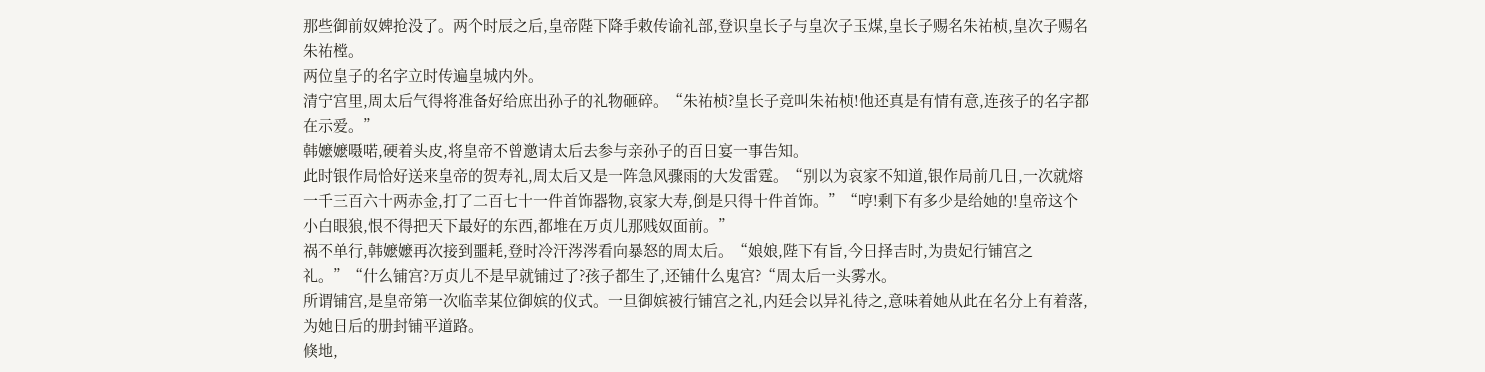那些御前奴婢抢没了。两个时辰之后,皇帝陛下降手敕传谕礼部,登识皇长子与皇次子玉煤,皇长子赐名朱祐桢,皇次子赐名朱祐樘。
两位皇子的名字立时传遍皇城内外。
清宁宫里,周太后气得将准备好给庶出孙子的礼物砸碎。“朱祐桢?皇长子竞叫朱祐桢!他还真是有情有意,连孩子的名字都在示爱。”
韩嬷嬷嗫喏,硬着头皮,将皇帝不曾邀请太后去参与亲孙子的百日宴一事告知。
此时银作局恰好送来皇帝的贺寿礼,周太后又是一阵急风骤雨的大发雷霆。“别以为哀家不知道,银作局前几日,一次就熔一千三百六十两赤金,打了二百七十一件首饰器物,哀家大寿,倒是只得十件首饰。”“哼!剩下有多少是给她的!皇帝这个小白眼狼,恨不得把天下最好的东西,都堆在万贞儿那贱奴面前。”
祸不单行,韩嬷嬷再次接到噩耗,登时冷汗涔涔看向暴怒的周太后。“娘娘,陛下有旨,今日择吉时,为贵妃行铺宫之礼。”“什么铺宫?万贞儿不是早就铺过了?孩子都生了,还铺什么鬼宫?“周太后一头雾水。
所谓铺宫,是皇帝第一次临幸某位御嫔的仪式。一旦御嫔被行铺宫之礼,内廷会以异礼待之,意味着她从此在名分上有着落,为她日后的册封铺平道路。
倏地,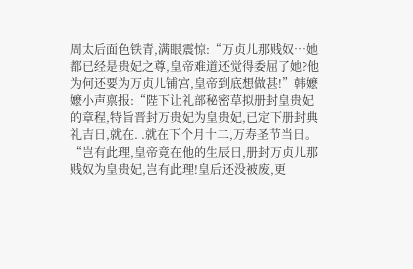周太后面色铁青,满眼震惊:“万贞儿那贱奴…她都已经是贵妃之尊,皇帝难道还觉得委屈了她?他为何还要为万贞儿铺宫,皇帝到底想做甚!”韩嬷嬷小声禀报:“陛下让礼部秘密草拟册封皇贵妃的章程,特旨晋封万贵妃为皇贵妃,已定下册封典礼吉日,就在. .就在下个月十二,万寿圣节当日。“岂有此理,皇帝竟在他的生辰日,册封万贞儿那贱奴为皇贵妃,岂有此理!皇后还没被废,更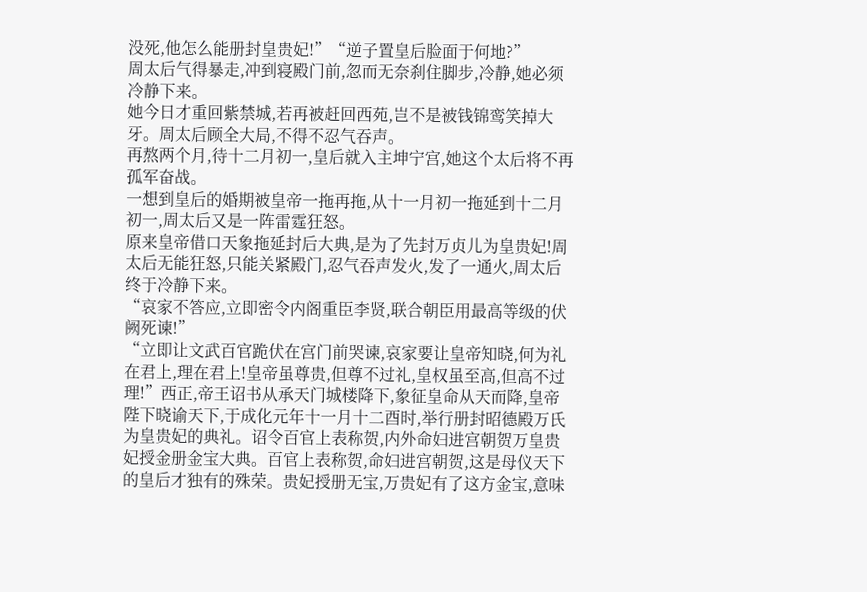没死,他怎么能册封皇贵妃!”“逆子置皇后脸面于何地?”
周太后气得暴走,冲到寝殿门前,忽而无奈刹住脚步,冷静,她必须冷静下来。
她今日才重回紫禁城,若再被赶回西苑,岂不是被钱锦鸾笑掉大牙。周太后顾全大局,不得不忍气吞声。
再熬两个月,待十二月初一,皇后就入主坤宁宫,她这个太后将不再孤军奋战。
一想到皇后的婚期被皇帝一拖再拖,从十一月初一拖延到十二月初一,周太后又是一阵雷霆狂怒。
原来皇帝借口天象拖延封后大典,是为了先封万贞儿为皇贵妃!周太后无能狂怒,只能关紧殿门,忍气吞声发火,发了一通火,周太后终于冷静下来。
“哀家不答应,立即密令内阁重臣李贤,联合朝臣用最高等级的伏阙死谏!”
“立即让文武百官跪伏在宫门前哭谏,哀家要让皇帝知晓,何为礼在君上,理在君上!皇帝虽尊贵,但尊不过礼,皇权虽至高,但高不过理!”西正,帝王诏书从承天门城楼降下,象征皇命从天而降,皇帝陛下晓谕天下,于成化元年十一月十二酉时,举行册封昭德殿万氏为皇贵妃的典礼。诏令百官上表称贺,内外命妇进宫朝贺万皇贵妃授金册金宝大典。百官上表称贺,命妇进宫朝贺,这是母仪天下的皇后才独有的殊荣。贵妃授册无宝,万贵妃有了这方金宝,意味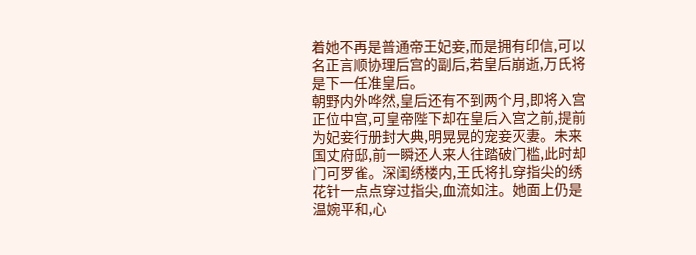着她不再是普通帝王妃妾,而是拥有印信,可以名正言顺协理后宫的副后,若皇后崩逝,万氏将是下一任准皇后。
朝野内外哗然,皇后还有不到两个月,即将入宫正位中宫,可皇帝陛下却在皇后入宫之前,提前为妃妾行册封大典,明晃晃的宠妾灭妻。未来国丈府邸,前一瞬还人来人往踏破门槛,此时却门可罗雀。深闺绣楼内,王氏将扎穿指尖的绣花针一点点穿过指尖,血流如注。她面上仍是温婉平和,心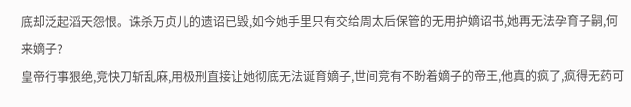底却泛起滔天怨恨。诛杀万贞儿的遗诏已毁,如今她手里只有交给周太后保管的无用护嫡诏书,她再无法孕育子嗣,何来嫡子?
皇帝行事狠绝,竞快刀斩乱麻,用极刑直接让她彻底无法诞育嫡子,世间竞有不盼着嫡子的帝王,他真的疯了,疯得无药可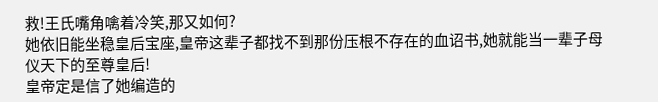救!王氏嘴角噙着冷笑,那又如何?
她依旧能坐稳皇后宝座,皇帝这辈子都找不到那份压根不存在的血诏书,她就能当一辈子母仪天下的至尊皇后!
皇帝定是信了她编造的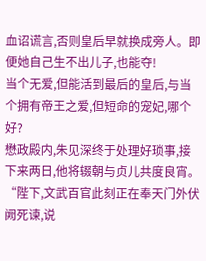血诏谎言,否则皇后早就换成旁人。即便她自己生不出儿子,也能夺!
当个无爱,但能活到最后的皇后,与当个拥有帝王之爱,但短命的宠妃,哪个好?
懋政殿内,朱见深终于处理好琐事,接下来两日,他将辍朝与贞儿共度良宵。
“陛下,文武百官此刻正在奉天门外伏阙死谏,说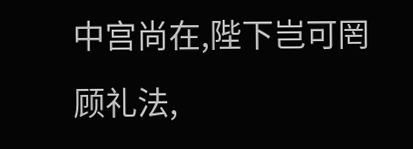中宫尚在,陛下岂可罔顾礼法,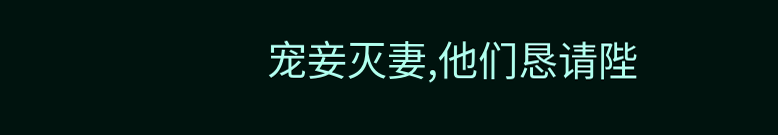宠妾灭妻,他们恳请陛